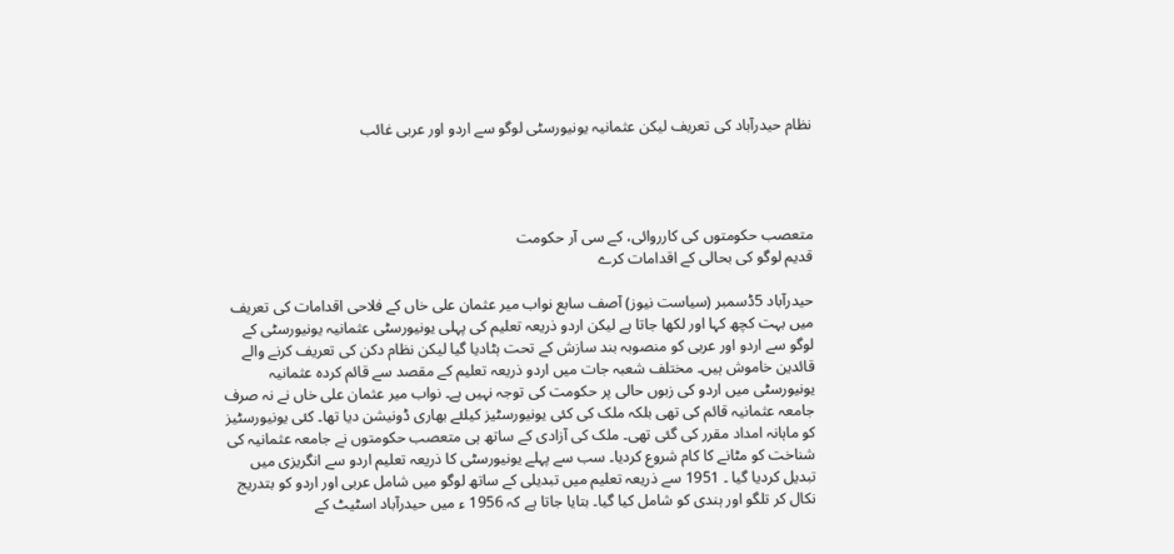نظام حیدرآباد کی تعریف لیکن عثمانیہ یونیورسٹی لوگو سے اردو اور عربی غائب




متعصب حکومتوں کی کارروائی، کے سی آر حکومت
قدیم لوگو کی بحالی کے اقدامات کرے

حیدرآباد 5ڈسمبر (سیاست نیوز) آصف سابع نواب میر عثمان علی خاں کے فلاحی اقدامات کی تعریف میں بہت کچھ کہا اور لکھا جاتا ہے لیکن اردو ذریعہ تعلیم کی پہلی یونیورسٹی عثمانیہ یونیورسٹی کے لوگو سے اردو اور عربی کو منصوبہ بند سازش کے تحت ہٹادیا گیا لیکن نظام دکن کی تعریف کرنے والے قائدین خاموش ہیں۔ مختلف شعبہ جات میں اردو ذریعہ تعلیم کے مقصد سے قائم کردہ عثمانیہ یونیورسٹی میں اردو کی زبوں حالی پر حکومت کی توجہ نہیں ہے۔ نواب میر عثمان علی خاں نے نہ صرف جامعہ عثمانیہ قائم کی تھی بلکہ ملک کی کئی یونیورسٹیز کیلئے بھاری ڈونیشن دیا تھا۔ کئی یونیورسٹیز کو ماہانہ امداد مقرر کی گئی تھی۔ ملک کی آزادی کے ساتھ ہی متعصب حکومتوں نے جامعہ عثمانیہ کی شناخت کو مٹانے کا کام شروع کردیا۔ سب سے پہلے یونیورسٹی کا ذریعہ تعلیم اردو سے انگریزی میں تبدیل کردیا گیا ۔ 1951 سے ذریعہ تعلیم میں تبدیلی کے ساتھ لوگو میں شامل عربی اور اردو کو بتدریج نکال کر تلگو اور ہندی کو شامل کیا گیا۔ بتایا جاتا ہے کہ 1956 ء میں حیدرآباد اسٹیٹ کے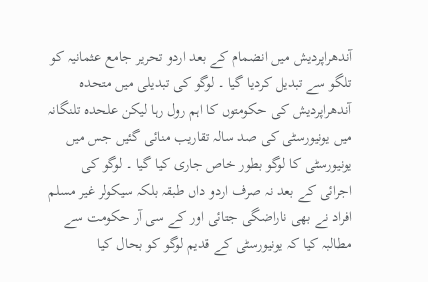آندھراپردیش میں انضمام کے بعد اردو تحریر جامع عثمانیہ کو تلگو سے تبدیل کردیا گیا ۔ لوگو کی تبدیلی میں متحدہ آندھراپردیش کی حکومتوں کا اہم رول رہا لیکن علحدہ تلنگانہ میں یونیورسٹی کی صد سالہ تقاریب منائی گئیں جس میں یونیورسٹی کا لوگو بطور خاص جاری کیا گیا ۔ لوگو کی اجرائی کے بعد نہ صرف اردو داں طبقہ بلکہ سیکولر غیر مسلم افراد نے بھی ناراضگی جتائی اور کے سی آر حکومت سے مطالبہ کیا کہ یونیورسٹی کے قدیم لوگو کو بحال کیا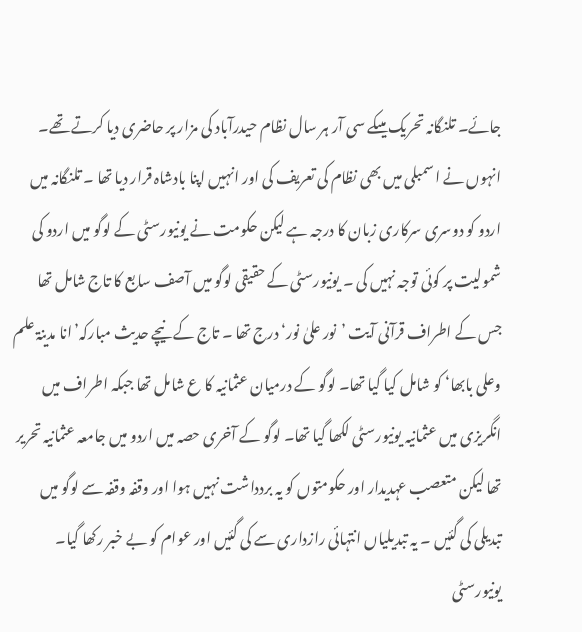جائے۔ تلنگانہ تحریک میںکے سی آر ہر سال نظام حیدرآباد کی مزار پر حاضری دیا کرتے تھے۔ انہوں نے اسمبلی میں بھی نظام کی تعریف کی اور انہیں اپنا بادشاہ قرار دیا تھا ۔ تلنگانہ میں اردو کو دوسری سرکاری زبان کا درجہ ہے لیکن حکومت نے یونیورسٹی کے لوگو میں اردو کی شمولیت پر کوئی توجہ نہیں کی ۔ یونیورسٹی کے حقیقی لوگو میں آصف سابع کا تاج شامل تھا جس کے اطراف قرآنی آیت ’نور علیٰ نور‘ درج تھا ۔ تاج کے نیچے حدیث مبارکہ’انا مدینۃ علم وعلی بابھا‘ کو شامل کیا گیا تھا۔ لوگو کے درمیان عثمانیہ کا ع شامل تھا جبکہ اطراف میں انگریزی میں عثمانیہ یونیورسٹی لکھا گیا تھا۔ لوگو کے آخری حصہ میں اردو میں جامعہ عثمانیہ تحریر تھا لیکن متعصب عہدیدار اور حکومتوں کو یہ بردداشت نہیں ہوا اور وقفہ وقفہ سے لوگو میں تبدیلی کی گئیں ۔ یہ تبدیلیاں انتہائی رازداری سے کی گئیں اور عوام کو بے خبر رکھا گیا۔ یونیورسٹی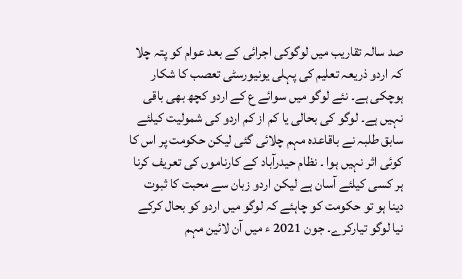صد سالہ تقاریب میں لوگوکی اجرائی کے بعد عوام کو پتہ چلا کہ اردو ذریعہ تعلیم کی پہلی یونیورسٹی تعصب کا شکار ہوچکی ہے۔ نئے لوگو میں سوائے ع کے اردو کچھ بھی باقی نہیں ہے۔ لوگو کی بحالی یا کم از کم اردو کی شمولیت کیلئے سابق طلبہ نے باقاعدہ مہم چلائی گئی لیکن حکومت پر اس کا کوئی اثر نہیں ہوا ۔ نظام حیدرآباد کے کارناموں کی تعریف کرنا ہر کسی کیلئے آسان ہے لیکن اردو زبان سے محبت کا ثبوت دینا ہو تو حکومت کو چاہئے کہ لوگو میں اردو کو بحال کرکے نیا لوگو تیارکرے۔ جون 2021 ء میں آن لائین مہم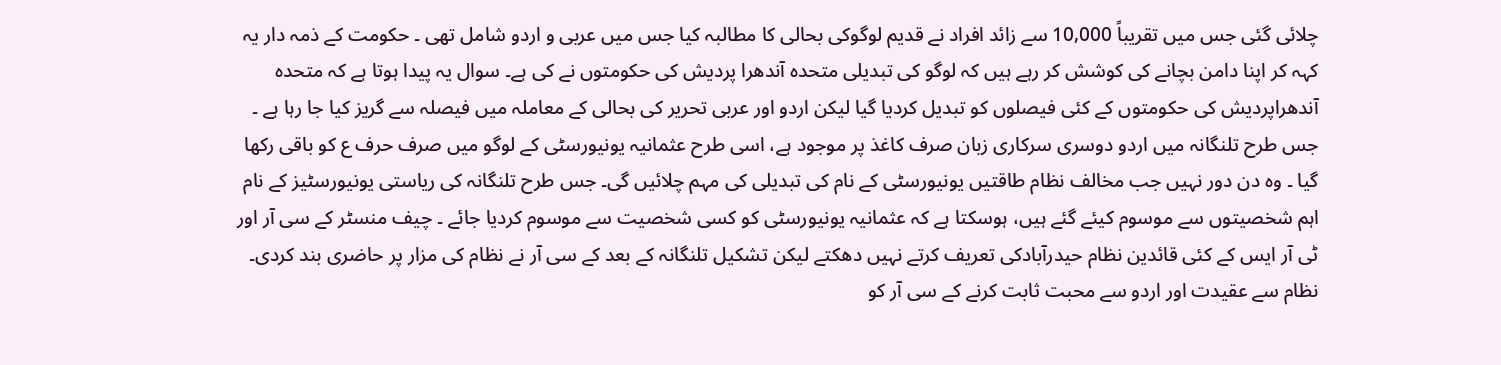چلائی گئی جس میں تقریباً 10,000 سے زائد افراد نے قدیم لوگوکی بحالی کا مطالبہ کیا جس میں عربی و اردو شامل تھی ۔ حکومت کے ذمہ دار یہ کہہ کر اپنا دامن بچانے کی کوشش کر رہے ہیں کہ لوگو کی تبدیلی متحدہ آندھرا پردیش کی حکومتوں نے کی ہے۔ سوال یہ پیدا ہوتا ہے کہ متحدہ آندھراپردیش کی حکومتوں کے کئی فیصلوں کو تبدیل کردیا گیا لیکن اردو اور عربی تحریر کی بحالی کے معاملہ میں فیصلہ سے گریز کیا جا رہا ہے ۔ جس طرح تلنگانہ میں اردو دوسری سرکاری زبان صرف کاغذ پر موجود ہے، اسی طرح عثمانیہ یونیورسٹی کے لوگو میں صرف حرف ع کو باقی رکھا گیا ۔ وہ دن دور نہیں جب مخالف نظام طاقتیں یونیورسٹی کے نام کی تبدیلی کی مہم چلائیں گی۔ جس طرح تلنگانہ کی ریاستی یونیورسٹیز کے نام اہم شخصیتوں سے موسوم کیئے گئے ہیں، ہوسکتا ہے کہ عثمانیہ یونیورسٹی کو کسی شخصیت سے موسوم کردیا جائے ۔ چیف منسٹر کے سی آر اور ٹی آر ایس کے کئی قائدین نظام حیدرآبادکی تعریف کرتے نہیں دھکتے لیکن تشکیل تلنگانہ کے بعد کے سی آر نے نظام کی مزار پر حاضری بند کردی۔ نظام سے عقیدت اور اردو سے محبت ثابت کرنے کے سی آر کو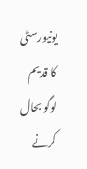یونیورسٹی کا قدیم لوگو بحال کرنے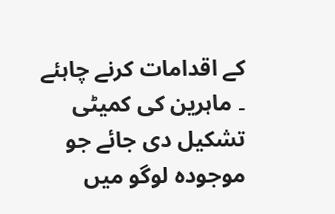کے اقدامات کرنے چاہئے ۔ ماہرین کی کمیٹی تشکیل دی جائے جو موجودہ لوگو میں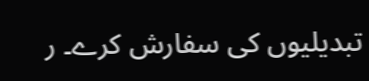تبدیلیوں کی سفارش کرے۔ ر